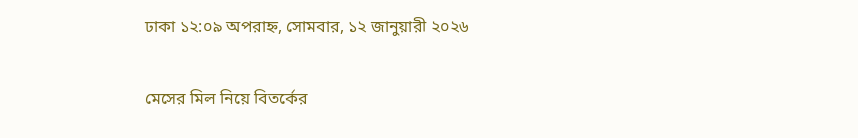ঢাকা ১২:০৯ অপরাহ্ন, সোমবার, ১২ জানুয়ারী ২০২৬

মেসের মিল নিয়ে বিতর্কের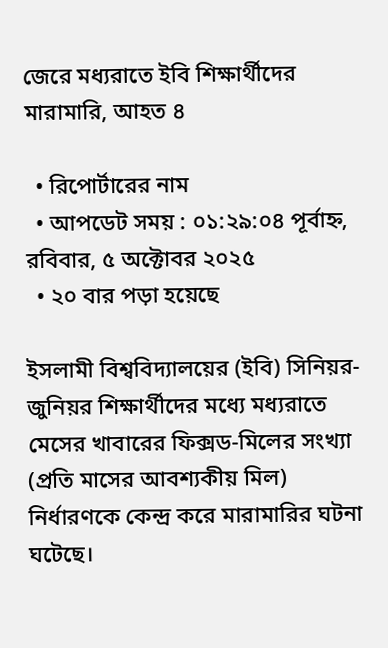জেরে মধ্যরাতে ইবি শিক্ষার্থীদের মারামারি, আহত ৪

  • রিপোর্টারের নাম
  • আপডেট সময় : ০১:২৯:০৪ পূর্বাহ্ন, রবিবার, ৫ অক্টোবর ২০২৫
  • ২০ বার পড়া হয়েছে

ইসলামী বিশ্ববিদ্যালয়ের (ইবি) সিনিয়র-জুনিয়র শিক্ষার্থীদের মধ্যে মধ্যরাতে মেসের খাবারের ফিক্সড-মিলের সংখ্যা (প্রতি মাসের আবশ্যকীয় মিল) নির্ধারণকে কেন্দ্র করে মারামারির ঘটনা ঘটেছে।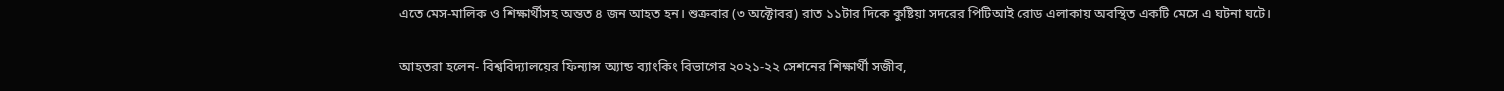এতে মেস-মালিক ও শিক্ষার্থীসহ অন্তত ৪ জন আহত হন। শুক্রবার (৩ অক্টোবর) রাত ১১টার দিকে কুষ্টিয়া সদরের পিটিআই রোড এলাকায় অবস্থিত একটি মেসে এ ঘটনা ঘটে।

আহতরা হলেন- বিশ্ববিদ্যালয়ের ফিন্যান্স অ্যান্ড ব্যাংকিং বিভাগের ২০২১-২২ সেশনের শিক্ষার্থী সজীব,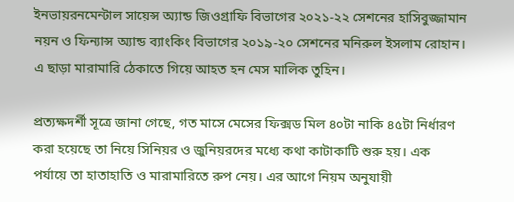ইনভায়রনমেন্টাল সায়েন্স অ্যান্ড জিওগ্রাফি বিভাগের ২০২১-২২ সেশনের হাসিবুজ্জামান নয়ন ও ফিন্যান্স অ্যান্ড ব্যাংকিং বিভাগের ২০১৯-২০ সেশনের মনিরুল ইসলাম রোহান। এ ছাড়া মারামারি ঠেকাতে গিয়ে আহত হন মেস মালিক তুহিন।

প্রত্যক্ষদর্শী সূত্রে জানা গেছে, গত মাসে মেসের ফিক্সড মিল ৪০টা নাকি ৪৫টা নির্ধারণ করা হয়েছে তা নিয়ে সিনিয়র ও জুনিয়রদের মধ্যে কথা কাটাকাটি শুরু হয়। এক পর্যায়ে তা হাতাহাতি ও মারামারিতে রুপ নেয়। এর আগে নিয়ম অনুযায়ী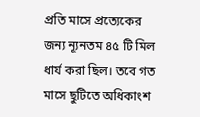প্রতি মাসে প্রত্যেকের জন্য ন্যূনতম ৪৫ টি মিল ধার্য করা ছিল। তবে গত মাসে ছুটিতে অধিকাংশ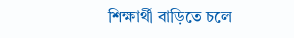শিক্ষার্থী বাড়িতে চলে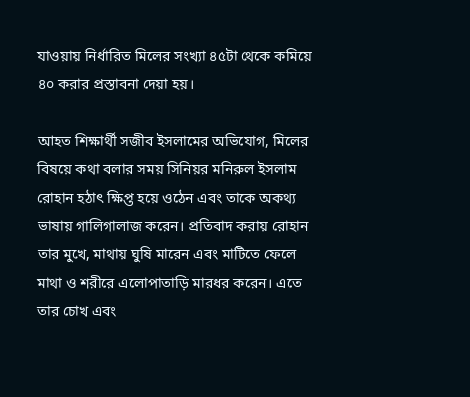যাওয়ায় নির্ধারিত মিলের সংখ্যা ৪৫টা থেকে কমিয়ে ৪০ করার প্রস্তাবনা দেয়া হয়।

আহত শিক্ষার্থী সজীব ইসলামের অভিযোগ, মিলের বিষয়ে কথা বলার সময় সিনিয়র মনিরুল ইসলাম রোহান হঠাৎ ক্ষিপ্ত হয়ে ওঠেন এবং তাকে অকথ্য ভাষায় গালিগালাজ করেন। প্রতিবাদ করায় রোহান তার মুখে, মাথায় ঘুষি মারেন এবং মাটিতে ফেলে মাথা ও শরীরে এলোপাতাড়ি মারধর করেন। এতে তার চোখ এবং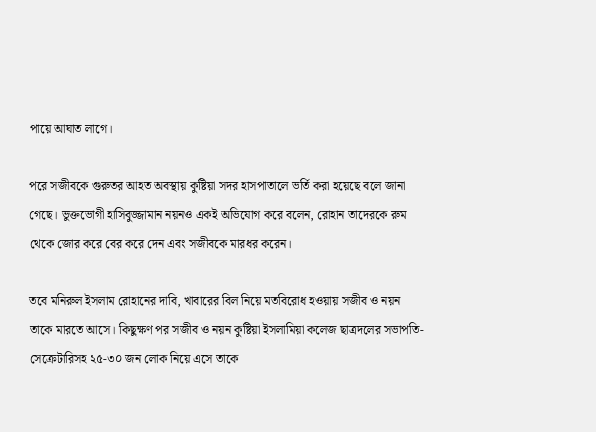পায়ে আঘাত লাগে।

পরে সজীবকে গুরুতর আহত অবস্থায় কুষ্টিয়া সদর হাসপাতালে ভর্তি করা হয়েছে বলে জানা গেছে। ভুক্তভোগী হাসিবুজ্জামান নয়নও একই অভিযোগ করে বলেন, রোহান তাদেরকে রুম থেকে জোর করে বের করে দেন এবং সজীবকে মারধর করেন।

তবে মনিরুল ইসলাম রোহানের দাবি, খাবারের বিল নিয়ে মতবিরোধ হওয়ায় সজীব ও নয়ন তাকে মারতে আসে। কিছুক্ষণ পর সজীব ও নয়ন কুষ্টিয়া ইসলামিয়া কলেজ ছাত্রদলের সভাপতি-সেক্রেটারিসহ ২৫-৩০ জন লোক নিয়ে এসে তাকে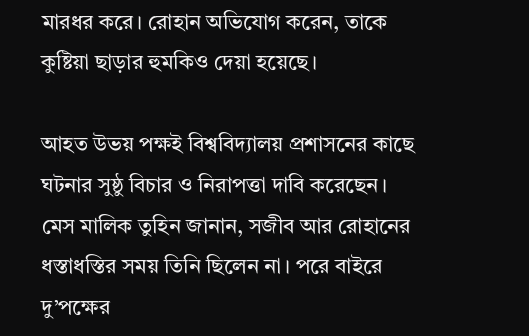মারধর করে। রোহান অভিযোগ করেন, তাকে কুষ্টিয়া ছাড়ার হুমকিও দেয়া হয়েছে।

আহত উভয় পক্ষই বিশ্ববিদ্যালয় প্রশাসনের কাছে ঘটনার সুষ্ঠু বিচার ও নিরাপত্তা দাবি করেছেন। মেস মালিক তুহিন জানান, সজীব আর রোহানের ধস্তাধস্তির সময় তিনি ছিলেন না। পরে বাইরে দু’পক্ষের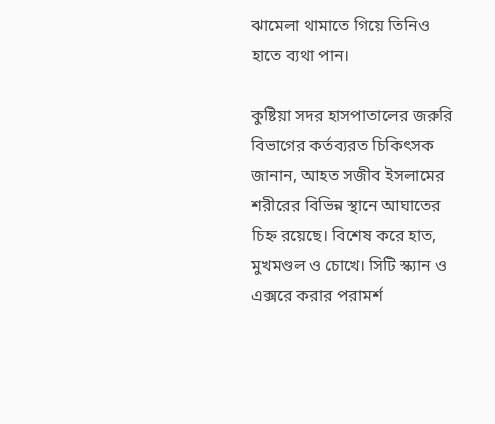ঝামেলা থামাতে গিয়ে তিনিও হাতে ব্যথা পান।

কুষ্টিয়া সদর হাসপাতালের জরুরি বিভাগের কর্তব্যরত চিকিৎসক জানান, আহত সজীব ইসলামের শরীরের বিভিন্ন স্থানে আঘাতের চিহ্ন রয়েছে। বিশেষ করে হাত, মুখমণ্ডল ও চোখে। সিটি স্ক্যান ও এক্সরে করার পরামর্শ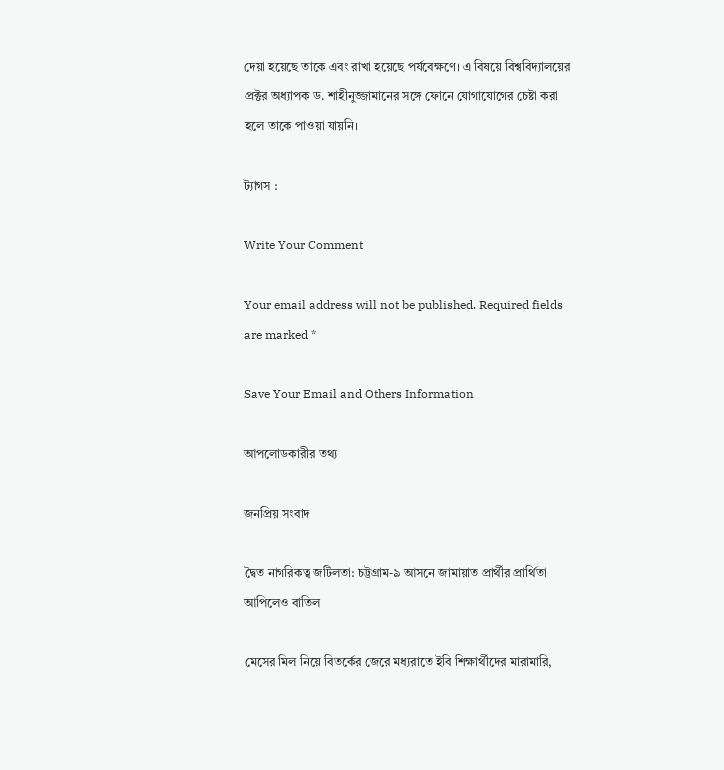দেয়া হয়েছে তাকে এবং রাখা হয়েছে পর্যবেক্ষণে। এ বিষয়ে বিশ্ববিদ্যালয়ের প্রক্টর অধ্যাপক ড. শাহীনুজ্জামানের সঙ্গে ফোনে যোগাযোগের চেষ্টা করা হলে তাকে পাওয়া যায়নি।

ট্যাগস :

Write Your Comment

Your email address will not be published. Required fields are marked *

Save Your Email and Others Information

আপলোডকারীর তথ্য

জনপ্রিয় সংবাদ

দ্বৈত নাগরিকত্ব জটিলতা: চট্টগ্রাম-৯ আসনে জামায়াত প্রার্থীর প্রার্থিতা আপিলেও বাতিল

মেসের মিল নিয়ে বিতর্কের জেরে মধ্যরাতে ইবি শিক্ষার্থীদের মারামারি,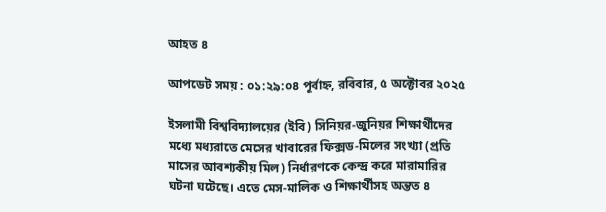আহত ৪

আপডেট সময় : ০১:২৯:০৪ পূর্বাহ্ন, রবিবার, ৫ অক্টোবর ২০২৫

ইসলামী বিশ্ববিদ্যালয়ের (ইবি) সিনিয়র-জুনিয়র শিক্ষার্থীদের মধ্যে মধ্যরাতে মেসের খাবারের ফিক্সড-মিলের সংখ্যা (প্রতি মাসের আবশ্যকীয় মিল) নির্ধারণকে কেন্দ্র করে মারামারির ঘটনা ঘটেছে। এতে মেস-মালিক ও শিক্ষার্থীসহ অন্তত ৪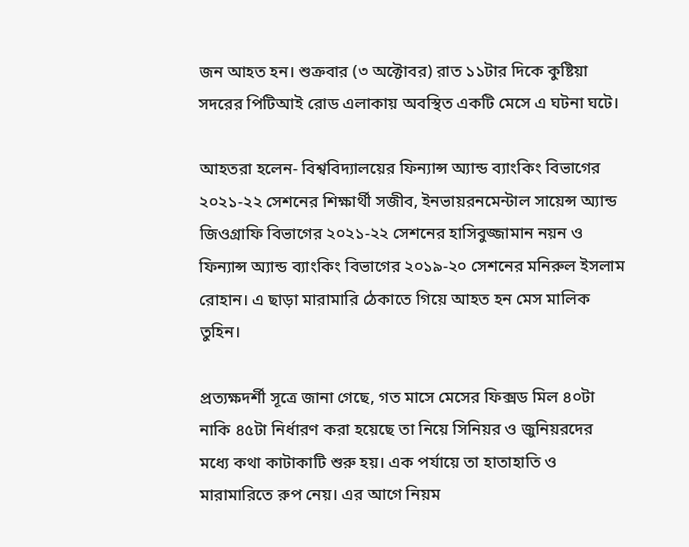জন আহত হন। শুক্রবার (৩ অক্টোবর) রাত ১১টার দিকে কুষ্টিয়া সদরের পিটিআই রোড এলাকায় অবস্থিত একটি মেসে এ ঘটনা ঘটে।

আহতরা হলেন- বিশ্ববিদ্যালয়ের ফিন্যান্স অ্যান্ড ব্যাংকিং বিভাগের ২০২১-২২ সেশনের শিক্ষার্থী সজীব, ইনভায়রনমেন্টাল সায়েন্স অ্যান্ড জিওগ্রাফি বিভাগের ২০২১-২২ সেশনের হাসিবুজ্জামান নয়ন ও ফিন্যান্স অ্যান্ড ব্যাংকিং বিভাগের ২০১৯-২০ সেশনের মনিরুল ইসলাম রোহান। এ ছাড়া মারামারি ঠেকাতে গিয়ে আহত হন মেস মালিক তুহিন।

প্রত্যক্ষদর্শী সূত্রে জানা গেছে, গত মাসে মেসের ফিক্সড মিল ৪০টা নাকি ৪৫টা নির্ধারণ করা হয়েছে তা নিয়ে সিনিয়র ও জুনিয়রদের মধ্যে কথা কাটাকাটি শুরু হয়। এক পর্যায়ে তা হাতাহাতি ও মারামারিতে রুপ নেয়। এর আগে নিয়ম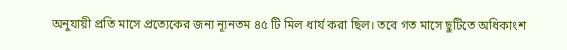অনুযায়ী প্রতি মাসে প্রত্যেকের জন্য ন্যূনতম ৪৫ টি মিল ধার্য করা ছিল। তবে গত মাসে ছুটিতে অধিকাংশ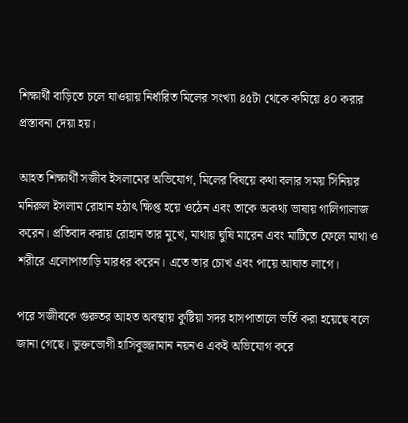শিক্ষার্থী বাড়িতে চলে যাওয়ায় নির্ধারিত মিলের সংখ্যা ৪৫টা থেকে কমিয়ে ৪০ করার প্রস্তাবনা দেয়া হয়।

আহত শিক্ষার্থী সজীব ইসলামের অভিযোগ, মিলের বিষয়ে কথা বলার সময় সিনিয়র মনিরুল ইসলাম রোহান হঠাৎ ক্ষিপ্ত হয়ে ওঠেন এবং তাকে অকথ্য ভাষায় গালিগালাজ করেন। প্রতিবাদ করায় রোহান তার মুখে, মাথায় ঘুষি মারেন এবং মাটিতে ফেলে মাথা ও শরীরে এলোপাতাড়ি মারধর করেন। এতে তার চোখ এবং পায়ে আঘাত লাগে।

পরে সজীবকে গুরুতর আহত অবস্থায় কুষ্টিয়া সদর হাসপাতালে ভর্তি করা হয়েছে বলে জানা গেছে। ভুক্তভোগী হাসিবুজ্জামান নয়নও একই অভিযোগ করে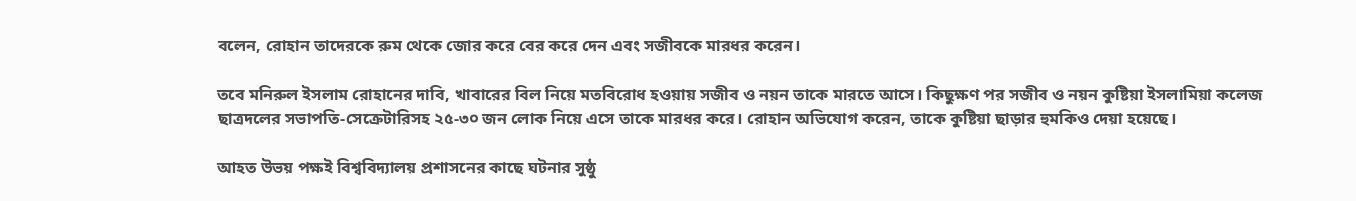বলেন, রোহান তাদেরকে রুম থেকে জোর করে বের করে দেন এবং সজীবকে মারধর করেন।

তবে মনিরুল ইসলাম রোহানের দাবি, খাবারের বিল নিয়ে মতবিরোধ হওয়ায় সজীব ও নয়ন তাকে মারতে আসে। কিছুক্ষণ পর সজীব ও নয়ন কুষ্টিয়া ইসলামিয়া কলেজ ছাত্রদলের সভাপতি-সেক্রেটারিসহ ২৫-৩০ জন লোক নিয়ে এসে তাকে মারধর করে। রোহান অভিযোগ করেন, তাকে কুষ্টিয়া ছাড়ার হুমকিও দেয়া হয়েছে।

আহত উভয় পক্ষই বিশ্ববিদ্যালয় প্রশাসনের কাছে ঘটনার সুষ্ঠু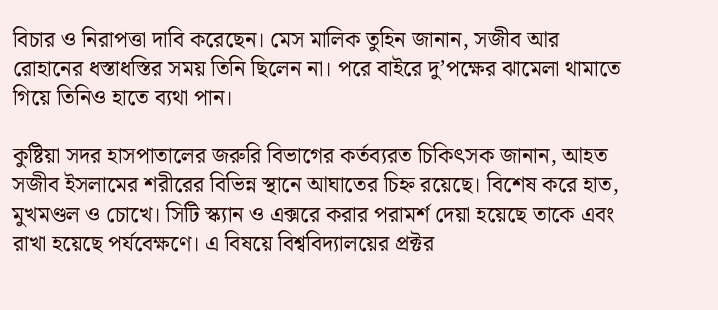বিচার ও নিরাপত্তা দাবি করেছেন। মেস মালিক তুহিন জানান, সজীব আর রোহানের ধস্তাধস্তির সময় তিনি ছিলেন না। পরে বাইরে দু’পক্ষের ঝামেলা থামাতে গিয়ে তিনিও হাতে ব্যথা পান।

কুষ্টিয়া সদর হাসপাতালের জরুরি বিভাগের কর্তব্যরত চিকিৎসক জানান, আহত সজীব ইসলামের শরীরের বিভিন্ন স্থানে আঘাতের চিহ্ন রয়েছে। বিশেষ করে হাত, মুখমণ্ডল ও চোখে। সিটি স্ক্যান ও এক্সরে করার পরামর্শ দেয়া হয়েছে তাকে এবং রাখা হয়েছে পর্যবেক্ষণে। এ বিষয়ে বিশ্ববিদ্যালয়ের প্রক্টর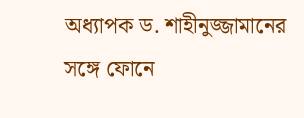অধ্যাপক ড. শাহীনুজ্জামানের সঙ্গে ফোনে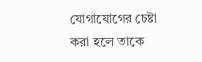যোগাযোগের চেষ্টা করা হলে তাকে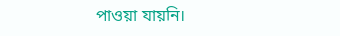পাওয়া যায়নি।